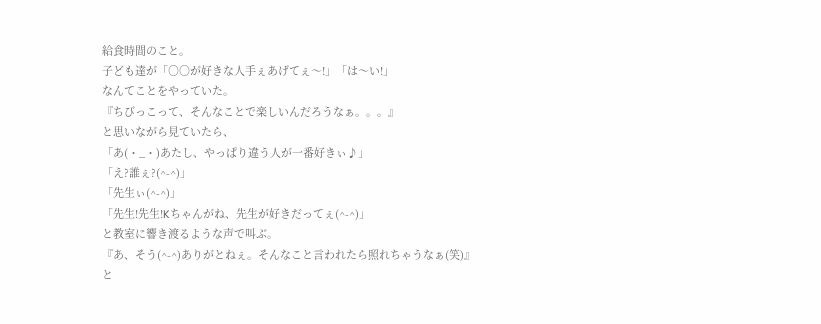給食時間のこと。
子ども達が「○○が好きな人手ぇあげてぇ〜!」「は〜い!」
なんてことをやっていた。
『ちびっこって、そんなことで楽しいんだろうなぁ。。。』
と思いながら見ていたら、
「あ(・_・)あたし、やっぱり違う人が一番好きぃ♪」
「え?誰ぇ?(^-^)」
「先生ぃ(^-^)」
「先生!先生!Kちゃんがね、先生が好きだってぇ(^-^)」
と教室に響き渡るような声で叫ぶ。
『あ、そう(^-^)ありがとねぇ。そんなこと言われたら照れちゃうなぁ(笑)』
と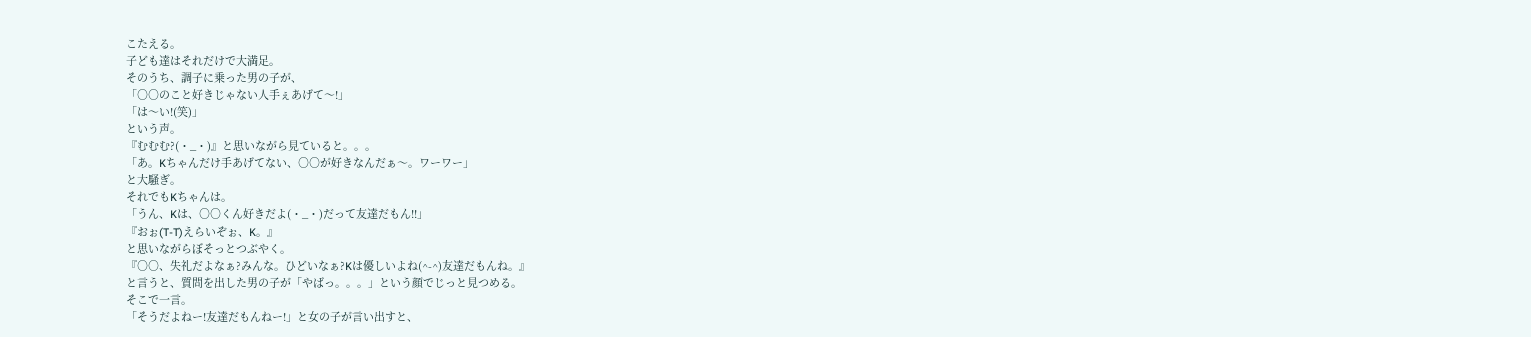こたえる。
子ども達はそれだけで大満足。
そのうち、調子に乗った男の子が、
「○○のこと好きじゃない人手ぇあげて〜!」
「は〜い!(笑)」
という声。
『むむむ?(・_・)』と思いながら見ていると。。。
「あ。Kちゃんだけ手あげてない、○○が好きなんだぁ〜。ワーワー」
と大騒ぎ。
それでもKちゃんは。
「うん、Kは、○○くん好きだよ(・_・)だって友達だもん!!」
『おぉ(T-T)えらいぞぉ、K。』
と思いながらぼそっとつぶやく。
『○○、失礼だよなぁ?みんな。ひどいなぁ?Kは優しいよね(^-^)友達だもんね。』
と言うと、質問を出した男の子が「やばっ。。。」という顔でじっと見つめる。
そこで一言。
「そうだよねー!友達だもんねー!」と女の子が言い出すと、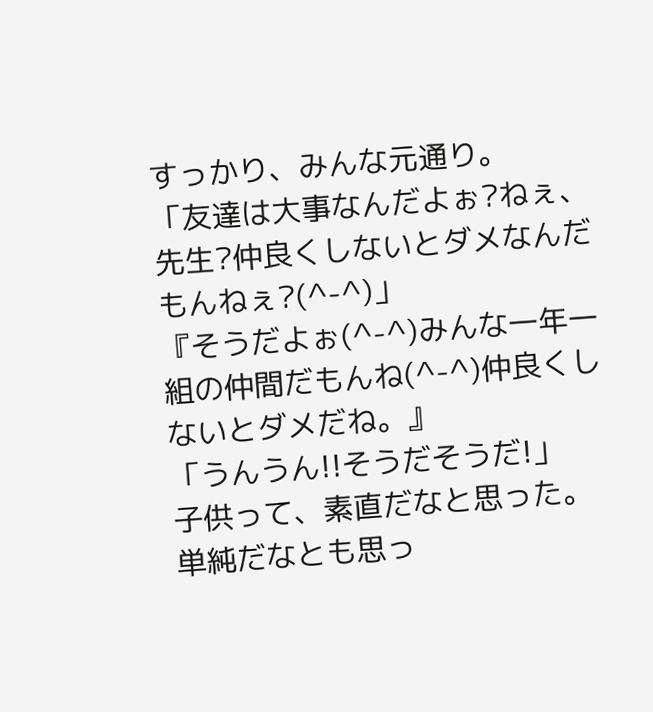すっかり、みんな元通り。
「友達は大事なんだよぉ?ねぇ、先生?仲良くしないとダメなんだもんねぇ?(^-^)」
『そうだよぉ(^-^)みんな一年一組の仲間だもんね(^-^)仲良くしないとダメだね。』
「うんうん!!そうだそうだ!」
子供って、素直だなと思った。
単純だなとも思っ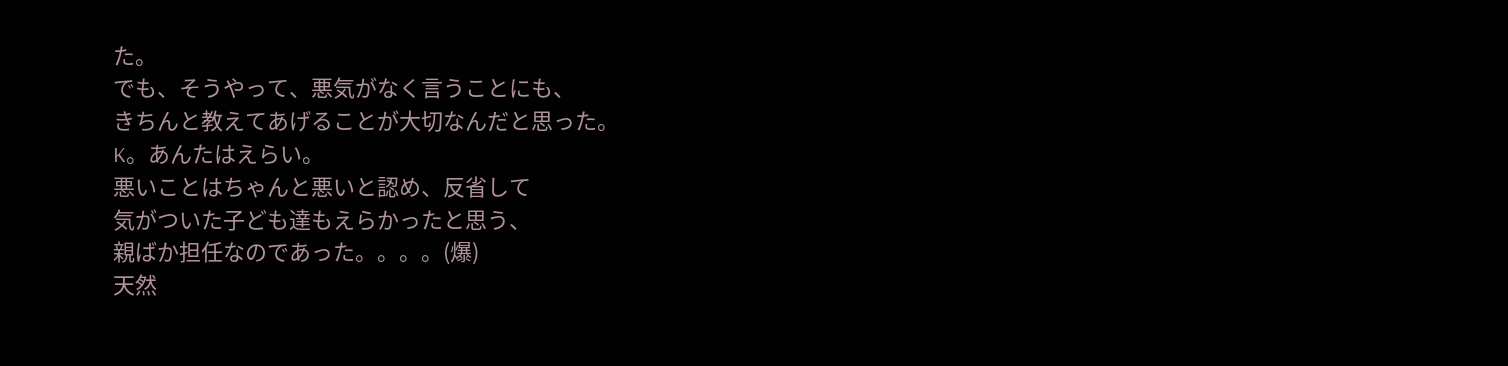た。
でも、そうやって、悪気がなく言うことにも、
きちんと教えてあげることが大切なんだと思った。
K。あんたはえらい。
悪いことはちゃんと悪いと認め、反省して
気がついた子ども達もえらかったと思う、
親ばか担任なのであった。。。。(爆)
天然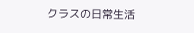クラスの日常生活